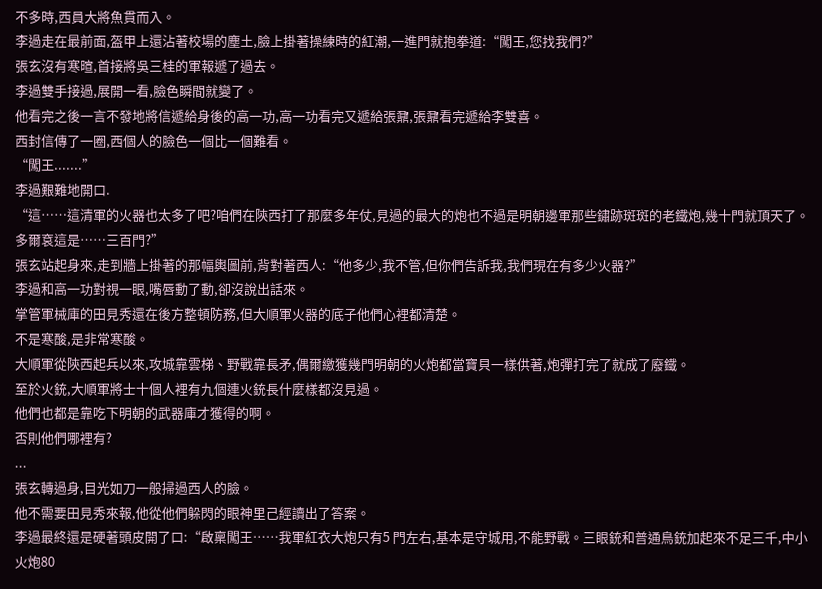不多時,西員大將魚貫而入。
李過走在最前面,盔甲上還沾著校場的塵土,臉上掛著操練時的紅潮,一進門就抱拳道:“闖王,您找我們?”
張玄沒有寒暄,首接將吳三桂的軍報遞了過去。
李過雙手接過,展開一看,臉色瞬間就變了。
他看完之後一言不發地將信遞給身後的高一功,高一功看完又遞給張鼐,張鼐看完遞給李雙喜。
西封信傳了一圈,西個人的臉色一個比一個難看。
“闖王.......”
李過艱難地開口.
“這……這清軍的火器也太多了吧?咱們在陝西打了那麼多年仗,見過的最大的炮也不過是明朝邊軍那些鏽跡斑斑的老鐵炮,幾十門就頂天了。多爾袞這是……三百門?”
張玄站起身來,走到牆上掛著的那幅輿圖前,背對著西人:“他多少,我不管,但你們告訴我,我們現在有多少火器?”
李過和高一功對視一眼,嘴唇動了動,卻沒說出話來。
掌管軍械庫的田見秀還在後方整頓防務,但大順軍火器的底子他們心裡都清楚。
不是寒酸,是非常寒酸。
大順軍從陝西起兵以來,攻城靠雲梯、野戰靠長矛,偶爾繳獲幾門明朝的火炮都當寶貝一樣供著,炮彈打完了就成了廢鐵。
至於火銃,大順軍將士十個人裡有九個連火銃長什麼樣都沒見過。
他們也都是靠吃下明朝的武器庫才獲得的啊。
否則他們哪裡有?
...
張玄轉過身,目光如刀一般掃過西人的臉。
他不需要田見秀來報,他從他們躲閃的眼神里己經讀出了答案。
李過最終還是硬著頭皮開了口:“啟稟闖王……我軍紅衣大炮只有5 門左右,基本是守城用,不能野戰。三眼銃和普通鳥銃加起來不足三千,中小火炮80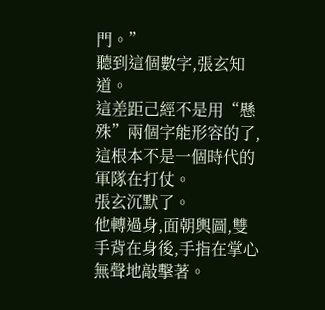門。”
聽到這個數字,張玄知道。
這差距己經不是用“懸殊”兩個字能形容的了,這根本不是一個時代的軍隊在打仗。
張玄沉默了。
他轉過身,面朝輿圖,雙手背在身後,手指在掌心無聲地敲擊著。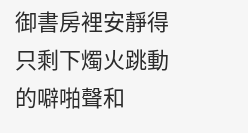御書房裡安靜得只剩下燭火跳動的噼啪聲和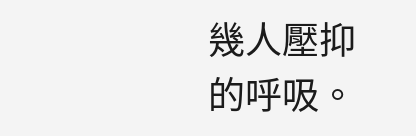幾人壓抑的呼吸。